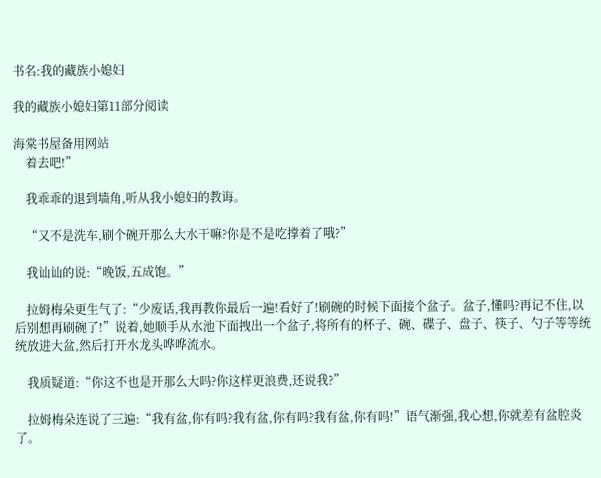书名:我的藏族小媳妇

我的藏族小媳妇第11部分阅读

海棠书屋备用网站
    着去吧!”

    我乖乖的退到墙角,听从我小媳妇的教诲。

    “又不是洗车,刷个碗开那么大水干嘛?你是不是吃撑着了哦?”

    我讪讪的说:“晚饭,五成饱。”

    拉姆梅朵更生气了:“少废话,我再教你最后一遍!看好了!刷碗的时候下面接个盆子。盆子,懂吗?再记不住,以后别想再刷碗了!”说着,她顺手从水池下面拽出一个盆子,将所有的杯子、碗、碟子、盘子、筷子、勺子等等统统放进大盆,然后打开水龙头哗哗流水。

    我质疑道:“你这不也是开那么大吗?你这样更浪费,还说我?”

    拉姆梅朵连说了三遍:“我有盆,你有吗?我有盆,你有吗?我有盆,你有吗!”语气渐强,我心想,你就差有盆腔炎了。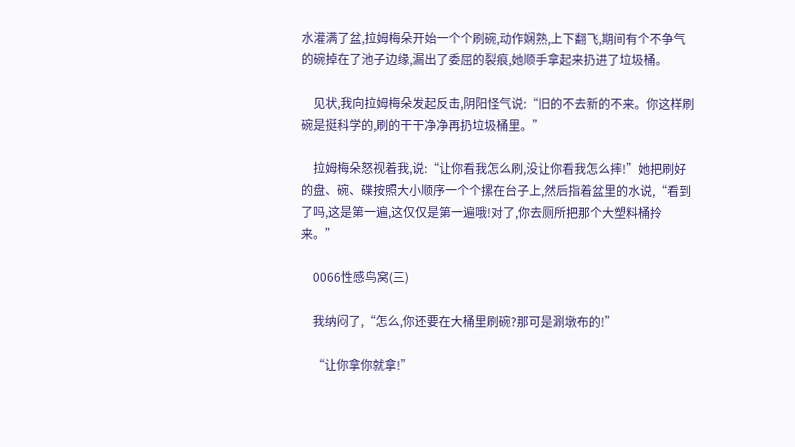水灌满了盆,拉姆梅朵开始一个个刷碗,动作娴熟,上下翻飞,期间有个不争气的碗掉在了池子边缘,漏出了委屈的裂痕,她顺手拿起来扔进了垃圾桶。

    见状,我向拉姆梅朵发起反击,阴阳怪气说:“旧的不去新的不来。你这样刷碗是挺科学的,刷的干干净净再扔垃圾桶里。”

    拉姆梅朵怒视着我,说:“让你看我怎么刷,没让你看我怎么摔!”她把刷好的盘、碗、碟按照大小顺序一个个摞在台子上,然后指着盆里的水说,“看到了吗,这是第一遍,这仅仅是第一遍哦!对了,你去厕所把那个大塑料桶拎来。”

    0066性感鸟窝(三)

    我纳闷了,“怎么,你还要在大桶里刷碗?那可是涮墩布的!”

    “让你拿你就拿!”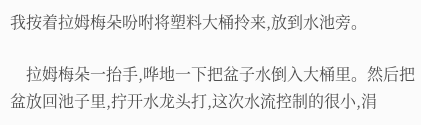我按着拉姆梅朵吩咐将塑料大桶拎来,放到水池旁。

    拉姆梅朵一抬手,哗地一下把盆子水倒入大桶里。然后把盆放回池子里,拧开水龙头打,这次水流控制的很小,涓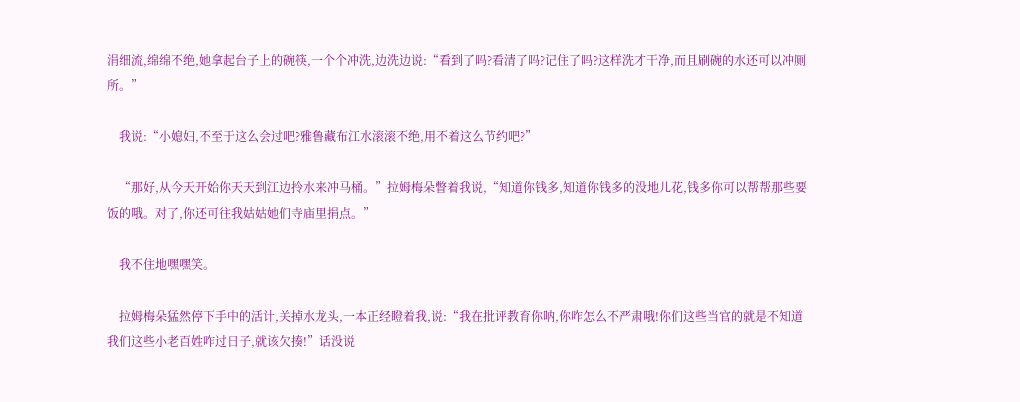涓细流,绵绵不绝,她拿起台子上的碗筷,一个个冲洗,边洗边说:“看到了吗?看清了吗?记住了吗?这样洗才干净,而且刷碗的水还可以冲厕所。”

    我说:“小媳妇,不至于这么会过吧?雅鲁藏布江水滚滚不绝,用不着这么节约吧?”

    “那好,从今天开始你天天到江边拎水来冲马桶。”拉姆梅朵瞥着我说,“知道你钱多,知道你钱多的没地儿花,钱多你可以帮帮那些要饭的哦。对了,你还可往我姑姑她们寺庙里捐点。”

    我不住地嘿嘿笑。

    拉姆梅朵猛然停下手中的活计,关掉水龙头,一本正经瞪着我,说:“我在批评教育你呐,你咋怎么不严肃哦!你们这些当官的就是不知道我们这些小老百姓咋过日子,就该欠揍!”话没说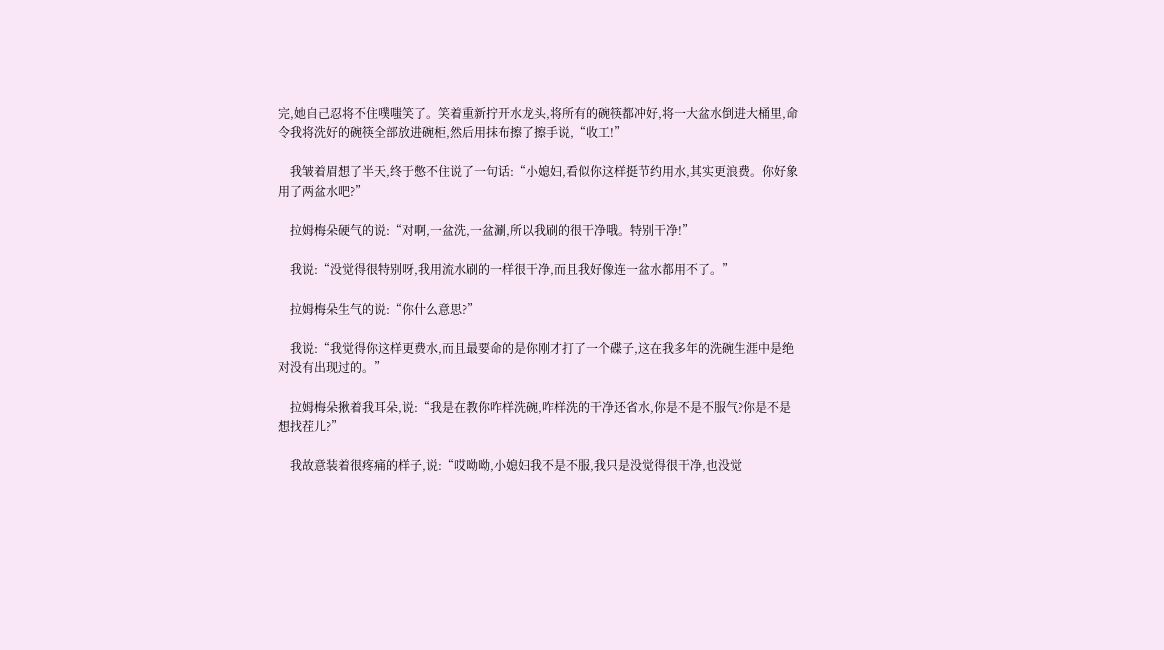完,她自己忍将不住噗嗤笑了。笑着重新拧开水龙头,将所有的碗筷都冲好,将一大盆水倒进大桶里,命令我将洗好的碗筷全部放进碗柜,然后用抹布擦了擦手说,“收工!”

    我皱着眉想了半天,终于憋不住说了一句话:“小媳妇,看似你这样挺节约用水,其实更浪费。你好象用了两盆水吧?”

    拉姆梅朵硬气的说:“对啊,一盆洗,一盆涮,所以我刷的很干净哦。特别干净!”

    我说:“没觉得很特别呀,我用流水刷的一样很干净,而且我好像连一盆水都用不了。”

    拉姆梅朵生气的说:“你什么意思?”

    我说:“我觉得你这样更费水,而且最要命的是你刚才打了一个碟子,这在我多年的洗碗生涯中是绝对没有出现过的。”

    拉姆梅朵揪着我耳朵,说:“我是在教你咋样洗碗,咋样洗的干净还省水,你是不是不服气?你是不是想找茬儿?”

    我故意装着很疼痛的样子,说:“哎呦呦,小媳妇我不是不服,我只是没觉得很干净,也没觉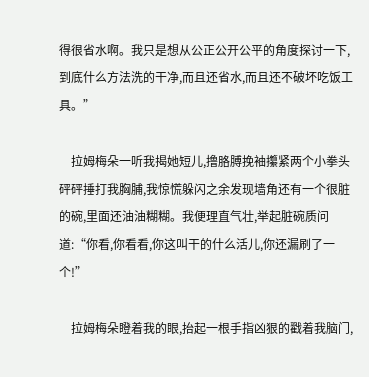得很省水啊。我只是想从公正公开公平的角度探讨一下,到底什么方法洗的干净,而且还省水,而且还不破坏吃饭工具。”

    拉姆梅朵一听我揭她短儿,撸胳膊挽袖攥紧两个小拳头砰砰捶打我胸脯,我惊慌躲闪之余发现墙角还有一个很脏的碗,里面还油油糊糊。我便理直气壮,举起脏碗质问道:“你看,你看看,你这叫干的什么活儿,你还漏刷了一个!”

    拉姆梅朵瞪着我的眼,抬起一根手指凶狠的戳着我脑门,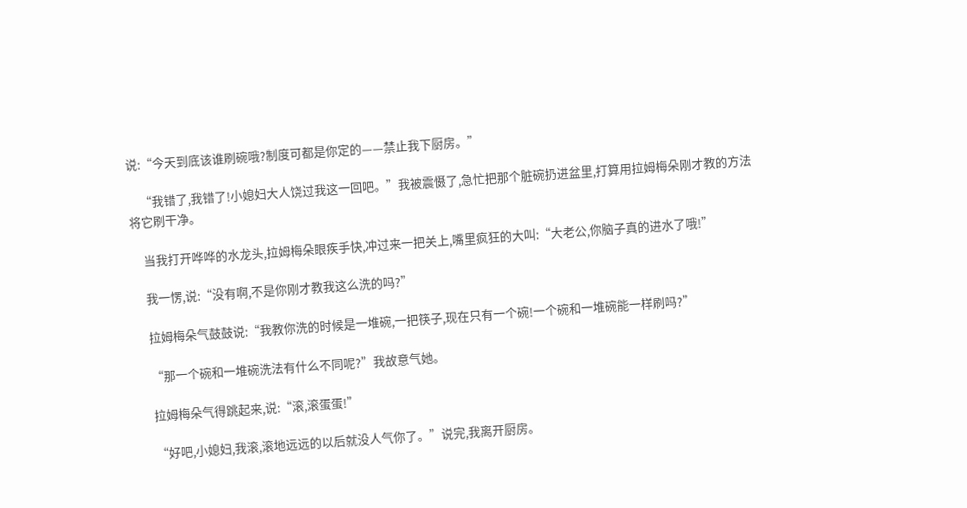说:“今天到底该谁刷碗哦?制度可都是你定的——禁止我下厨房。”

    “我错了,我错了!小媳妇大人饶过我这一回吧。”我被震慑了,急忙把那个脏碗扔进盆里,打算用拉姆梅朵刚才教的方法将它刷干净。

    当我打开哗哗的水龙头,拉姆梅朵眼疾手快,冲过来一把关上,嘴里疯狂的大叫:“大老公,你脑子真的进水了哦!”

    我一愣,说:“没有啊,不是你刚才教我这么洗的吗?”

    拉姆梅朵气鼓鼓说:“我教你洗的时候是一堆碗,一把筷子,现在只有一个碗!一个碗和一堆碗能一样刷吗?”

    “那一个碗和一堆碗洗法有什么不同呢?”我故意气她。

    拉姆梅朵气得跳起来,说:“滚,滚蛋蛋!”

    “好吧,小媳妇,我滚,滚地远远的以后就没人气你了。”说完,我离开厨房。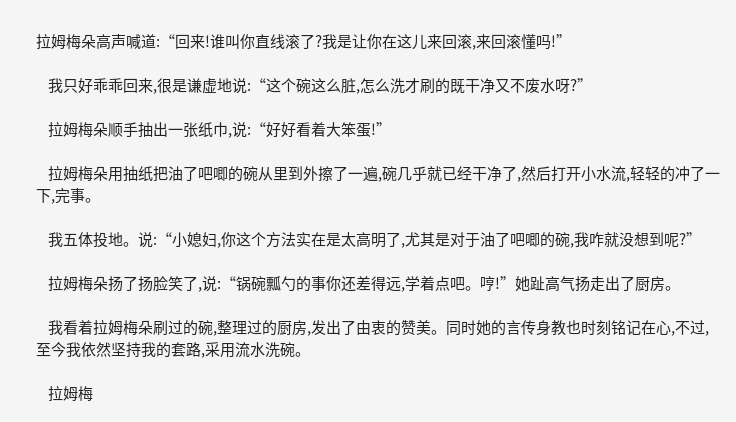拉姆梅朵高声喊道:“回来!谁叫你直线滚了?我是让你在这儿来回滚,来回滚懂吗!”

    我只好乖乖回来,很是谦虚地说:“这个碗这么脏,怎么洗才刷的既干净又不废水呀?”

    拉姆梅朵顺手抽出一张纸巾,说:“好好看着大笨蛋!”

    拉姆梅朵用抽纸把油了吧唧的碗从里到外擦了一遍,碗几乎就已经干净了,然后打开小水流,轻轻的冲了一下,完事。

    我五体投地。说:“小媳妇,你这个方法实在是太高明了,尤其是对于油了吧唧的碗,我咋就没想到呢?”

    拉姆梅朵扬了扬脸笑了,说:“锅碗瓢勺的事你还差得远,学着点吧。哼!”她趾高气扬走出了厨房。

    我看着拉姆梅朵刷过的碗,整理过的厨房,发出了由衷的赞美。同时她的言传身教也时刻铭记在心,不过,至今我依然坚持我的套路,采用流水洗碗。

    拉姆梅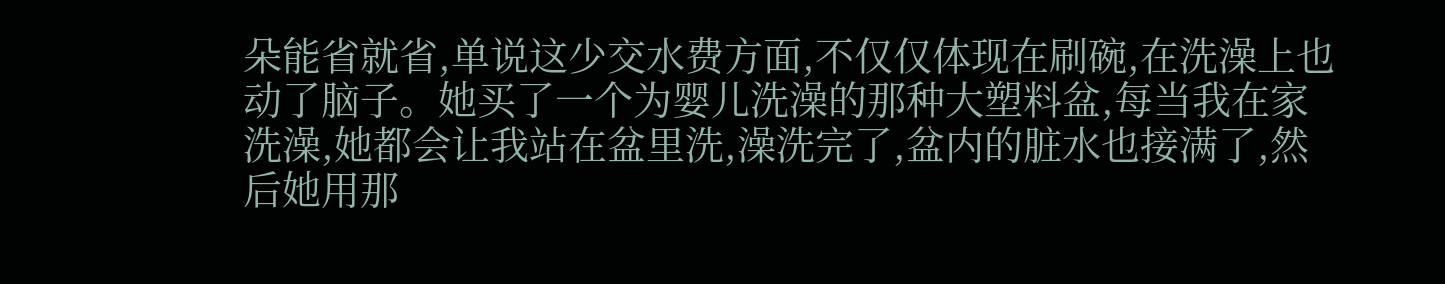朵能省就省,单说这少交水费方面,不仅仅体现在刷碗,在洗澡上也动了脑子。她买了一个为婴儿洗澡的那种大塑料盆,每当我在家洗澡,她都会让我站在盆里洗,澡洗完了,盆内的脏水也接满了,然后她用那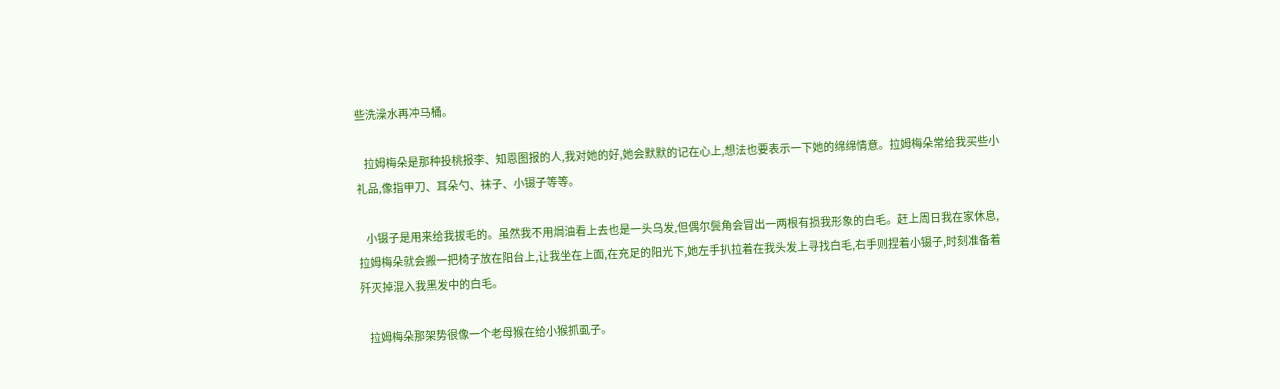些洗澡水再冲马桶。

    拉姆梅朵是那种投桃报李、知恩图报的人,我对她的好,她会默默的记在心上,想法也要表示一下她的绵绵情意。拉姆梅朵常给我买些小礼品,像指甲刀、耳朵勺、袜子、小镊子等等。

    小镊子是用来给我拔毛的。虽然我不用焗油看上去也是一头乌发,但偶尔鬓角会冒出一两根有损我形象的白毛。赶上周日我在家休息,拉姆梅朵就会搬一把椅子放在阳台上,让我坐在上面,在充足的阳光下,她左手扒拉着在我头发上寻找白毛,右手则捏着小镊子,时刻准备着歼灭掉混入我黑发中的白毛。

    拉姆梅朵那架势很像一个老母猴在给小猴抓虱子。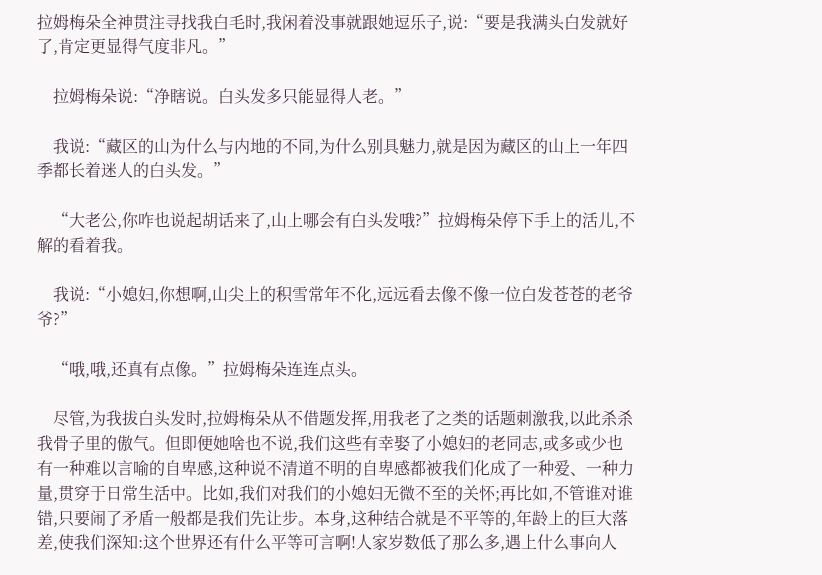拉姆梅朵全神贯注寻找我白毛时,我闲着没事就跟她逗乐子,说:“要是我满头白发就好了,肯定更显得气度非凡。”

    拉姆梅朵说:“净瞎说。白头发多只能显得人老。”

    我说:“藏区的山为什么与内地的不同,为什么别具魅力,就是因为藏区的山上一年四季都长着迷人的白头发。”

    “大老公,你咋也说起胡话来了,山上哪会有白头发哦?”拉姆梅朵停下手上的活儿,不解的看着我。

    我说:“小媳妇,你想啊,山尖上的积雪常年不化,远远看去像不像一位白发苍苍的老爷爷?”

    “哦,哦,还真有点像。”拉姆梅朵连连点头。

    尽管,为我拔白头发时,拉姆梅朵从不借题发挥,用我老了之类的话题刺激我,以此杀杀我骨子里的傲气。但即便她啥也不说,我们这些有幸娶了小媳妇的老同志,或多或少也有一种难以言喻的自卑感,这种说不清道不明的自卑感都被我们化成了一种爱、一种力量,贯穿于日常生活中。比如,我们对我们的小媳妇无微不至的关怀;再比如,不管谁对谁错,只要闹了矛盾一般都是我们先让步。本身,这种结合就是不平等的,年龄上的巨大落差,使我们深知:这个世界还有什么平等可言啊!人家岁数低了那么多,遇上什么事向人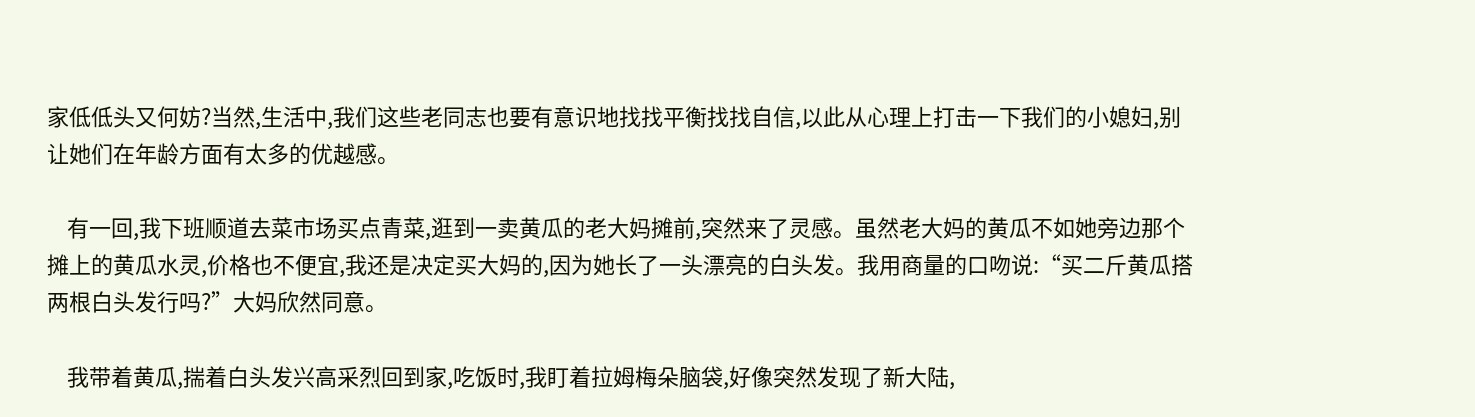家低低头又何妨?当然,生活中,我们这些老同志也要有意识地找找平衡找找自信,以此从心理上打击一下我们的小媳妇,别让她们在年龄方面有太多的优越感。

    有一回,我下班顺道去菜市场买点青菜,逛到一卖黄瓜的老大妈摊前,突然来了灵感。虽然老大妈的黄瓜不如她旁边那个摊上的黄瓜水灵,价格也不便宜,我还是决定买大妈的,因为她长了一头漂亮的白头发。我用商量的口吻说:“买二斤黄瓜搭两根白头发行吗?”大妈欣然同意。

    我带着黄瓜,揣着白头发兴高采烈回到家,吃饭时,我盯着拉姆梅朵脑袋,好像突然发现了新大陆,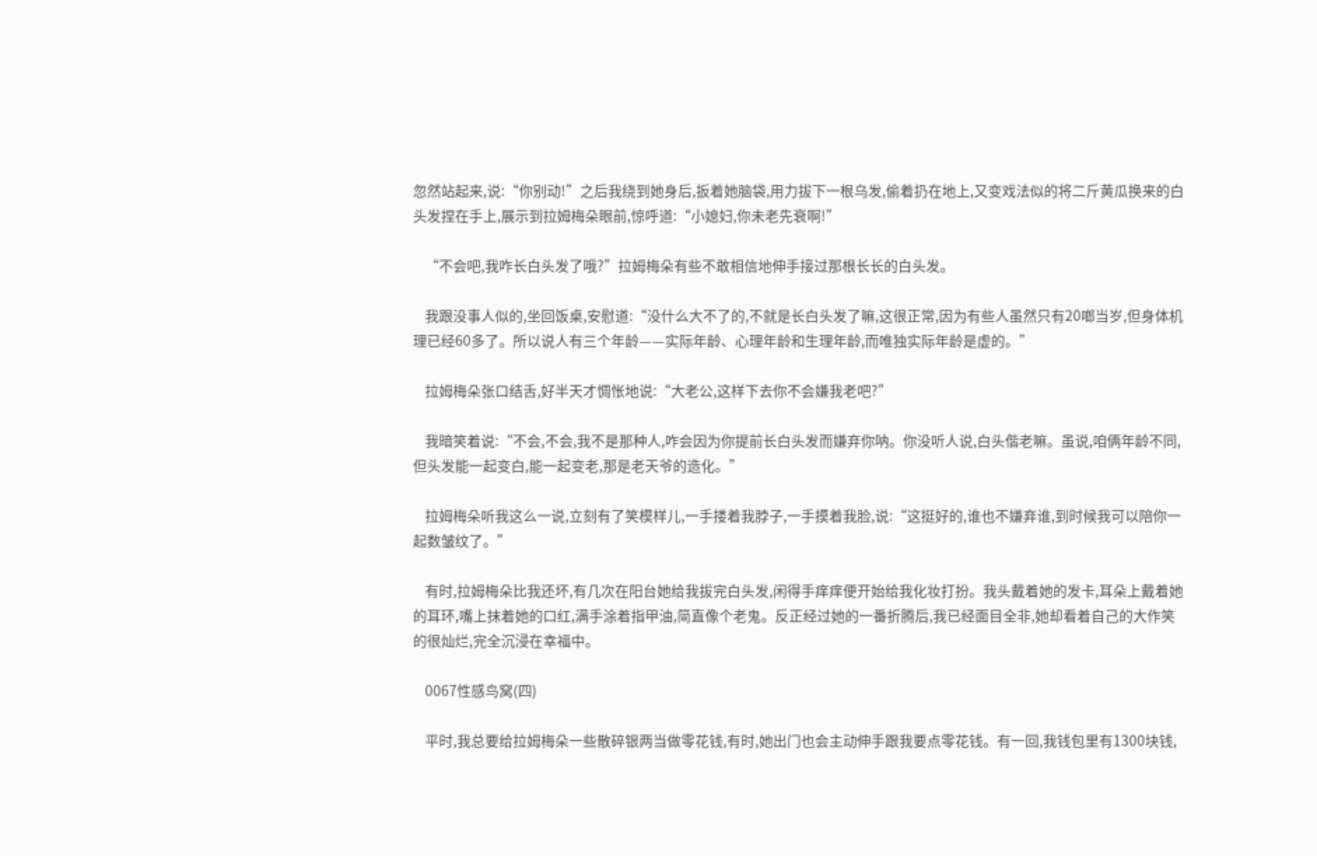忽然站起来,说:“你别动!”之后我绕到她身后,扳着她脑袋,用力拔下一根乌发,偷着扔在地上,又变戏法似的将二斤黄瓜换来的白头发捏在手上,展示到拉姆梅朵眼前,惊呼道:“小媳妇,你未老先衰啊!”

    “不会吧,我咋长白头发了哦?”拉姆梅朵有些不敢相信地伸手接过那根长长的白头发。

    我跟没事人似的,坐回饭桌,安慰道:“没什么大不了的,不就是长白头发了嘛,这很正常,因为有些人虽然只有20啷当岁,但身体机理已经60多了。所以说人有三个年龄——实际年龄、心理年龄和生理年龄,而唯独实际年龄是虚的。”

    拉姆梅朵张口结舌,好半天才惆怅地说:“大老公,这样下去你不会嫌我老吧?”

    我暗笑着说:“不会,不会,我不是那种人,咋会因为你提前长白头发而嫌弃你呐。你没听人说,白头偕老嘛。虽说,咱俩年龄不同,但头发能一起变白,能一起变老,那是老天爷的造化。”

    拉姆梅朵听我这么一说,立刻有了笑模样儿,一手搂着我脖子,一手摸着我脸,说:“这挺好的,谁也不嫌弃谁,到时候我可以陪你一起数皱纹了。”

    有时,拉姆梅朵比我还坏,有几次在阳台她给我拔完白头发,闲得手痒痒便开始给我化妆打扮。我头戴着她的发卡,耳朵上戴着她的耳环,嘴上抹着她的口红,满手涂着指甲油,简直像个老鬼。反正经过她的一番折腾后,我已经面目全非,她却看着自己的大作笑的很灿烂,完全沉浸在幸福中。

    0067性感鸟窝(四)

    平时,我总要给拉姆梅朵一些散碎银两当做零花钱,有时,她出门也会主动伸手跟我要点零花钱。有一回,我钱包里有1300块钱,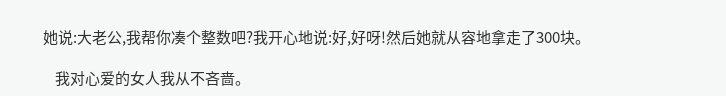她说:大老公,我帮你凑个整数吧?我开心地说:好,好呀!然后她就从容地拿走了300块。

    我对心爱的女人我从不吝啬。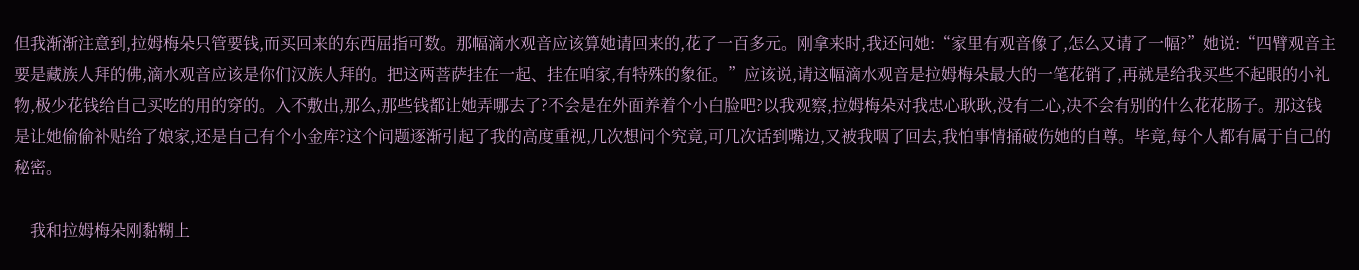但我渐渐注意到,拉姆梅朵只管要钱,而买回来的东西屈指可数。那幅滴水观音应该算她请回来的,花了一百多元。刚拿来时,我还问她:“家里有观音像了,怎么又请了一幅?”她说:“四臂观音主要是藏族人拜的佛,滴水观音应该是你们汉族人拜的。把这两菩萨挂在一起、挂在咱家,有特殊的象征。”应该说,请这幅滴水观音是拉姆梅朵最大的一笔花销了,再就是给我买些不起眼的小礼物,极少花钱给自己买吃的用的穿的。入不敷出,那么,那些钱都让她弄哪去了?不会是在外面养着个小白脸吧?以我观察,拉姆梅朵对我忠心耿耿,没有二心,决不会有别的什么花花肠子。那这钱是让她偷偷补贴给了娘家,还是自己有个小金库?这个问题逐渐引起了我的高度重视,几次想问个究竟,可几次话到嘴边,又被我咽了回去,我怕事情捅破伤她的自尊。毕竟,每个人都有属于自己的秘密。

    我和拉姆梅朵刚黏糊上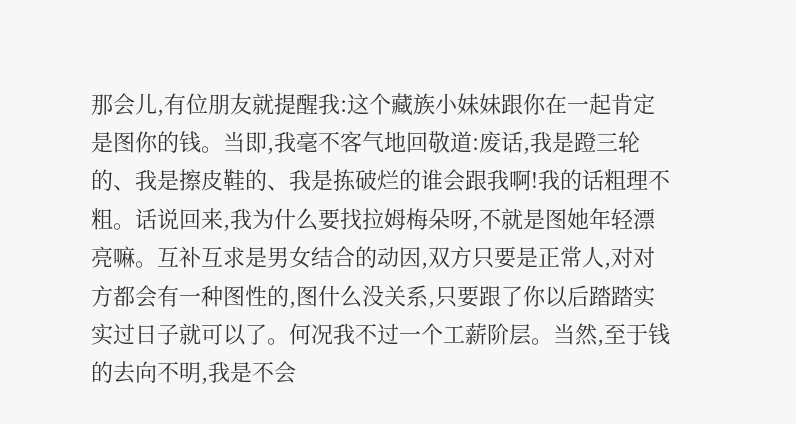那会儿,有位朋友就提醒我:这个藏族小妹妹跟你在一起肯定是图你的钱。当即,我毫不客气地回敬道:废话,我是蹬三轮的、我是擦皮鞋的、我是拣破烂的谁会跟我啊!我的话粗理不粗。话说回来,我为什么要找拉姆梅朵呀,不就是图她年轻漂亮嘛。互补互求是男女结合的动因,双方只要是正常人,对对方都会有一种图性的,图什么没关系,只要跟了你以后踏踏实实过日子就可以了。何况我不过一个工薪阶层。当然,至于钱的去向不明,我是不会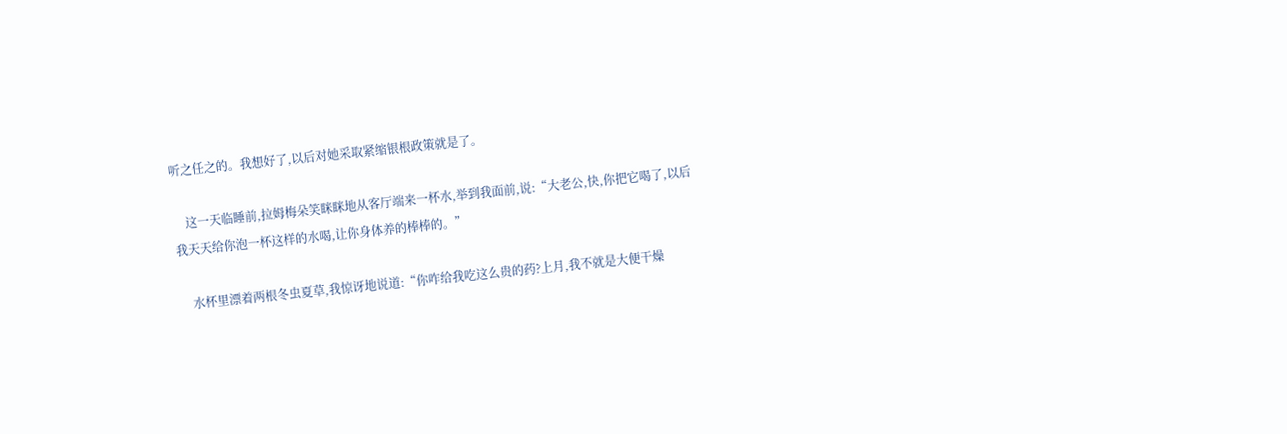听之任之的。我想好了,以后对她采取紧缩银根政策就是了。

    这一天临睡前,拉姆梅朵笑眯眯地从客厅端来一杯水,举到我面前,说:“大老公,快,你把它喝了,以后我天天给你泡一杯这样的水喝,让你身体养的棒棒的。”

    水杯里漂着两根冬虫夏草,我惊讶地说道:“你咋给我吃这么贵的药?上月,我不就是大便干燥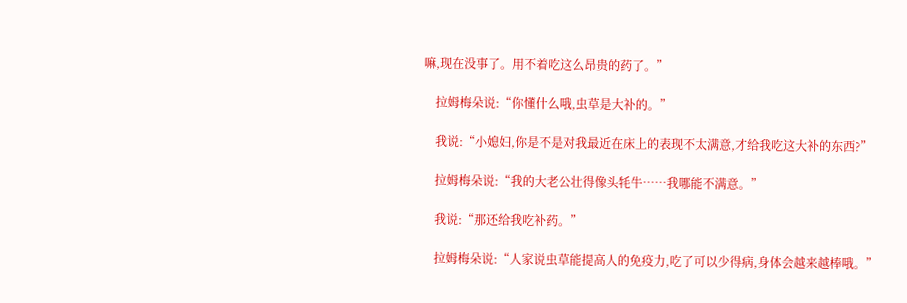嘛,现在没事了。用不着吃这么昂贵的药了。”

    拉姆梅朵说:“你懂什么哦,虫草是大补的。”

    我说:“小媳妇,你是不是对我最近在床上的表现不太满意,才给我吃这大补的东西?”

    拉姆梅朵说:“我的大老公壮得像头牦牛……我哪能不满意。”

    我说:“那还给我吃补药。”

    拉姆梅朵说:“人家说虫草能提高人的免疫力,吃了可以少得病,身体会越来越棒哦。”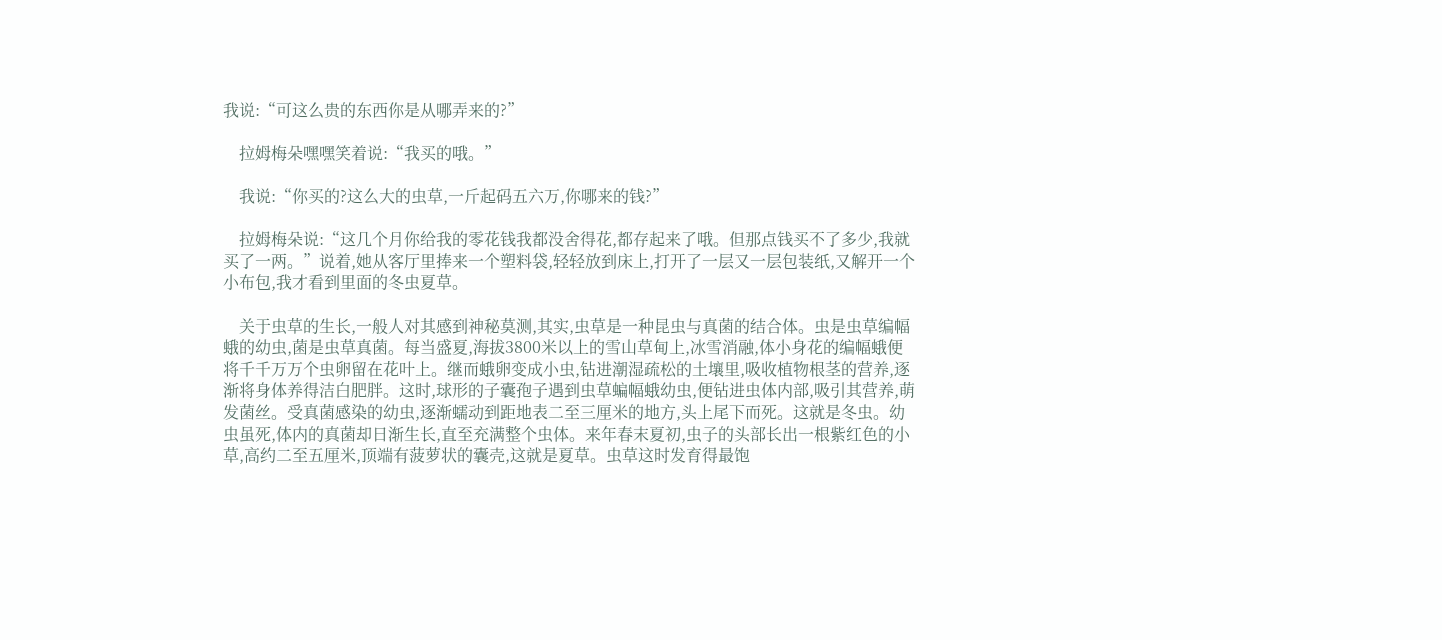我说:“可这么贵的东西你是从哪弄来的?”

    拉姆梅朵嘿嘿笑着说:“我买的哦。”

    我说:“你买的?这么大的虫草,一斤起码五六万,你哪来的钱?”

    拉姆梅朵说:“这几个月你给我的零花钱我都没舍得花,都存起来了哦。但那点钱买不了多少,我就买了一两。”说着,她从客厅里捧来一个塑料袋,轻轻放到床上,打开了一层又一层包装纸,又解开一个小布包,我才看到里面的冬虫夏草。

    关于虫草的生长,一般人对其感到神秘莫测,其实,虫草是一种昆虫与真菌的结合体。虫是虫草编幅蛾的幼虫,菌是虫草真菌。每当盛夏,海拔3800米以上的雪山草甸上,冰雪消融,体小身花的编幅蛾便将千千万万个虫卵留在花叶上。继而蛾卵变成小虫,钻进潮湿疏松的土壤里,吸收植物根茎的营养,逐渐将身体养得洁白肥胖。这时,球形的子囊孢子遇到虫草蝙幅蛾幼虫,便钻进虫体内部,吸引其营养,萌发菌丝。受真菌感染的幼虫,逐渐蠕动到距地表二至三厘米的地方,头上尾下而死。这就是冬虫。幼虫虽死,体内的真菌却日渐生长,直至充满整个虫体。来年春末夏初,虫子的头部长出一根紫红色的小草,高约二至五厘米,顶端有菠萝状的囊壳,这就是夏草。虫草这时发育得最饱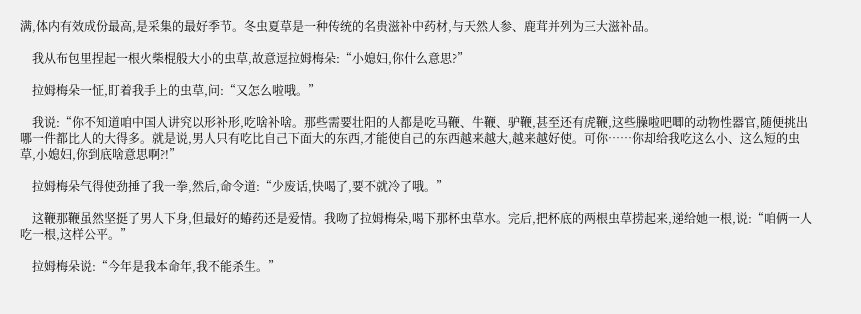满,体内有效成份最高,是采集的最好季节。冬虫夏草是一种传统的名贵滋补中药材,与天然人参、鹿茸并列为三大滋补品。

    我从布包里捏起一根火柴棍般大小的虫草,故意逗拉姆梅朵:“小媳妇,你什么意思?”

    拉姆梅朵一怔,盯着我手上的虫草,问:“又怎么啦哦。”

    我说:“你不知道咱中国人讲究以形补形,吃啥补啥。那些需要壮阳的人都是吃马鞭、牛鞭、驴鞭,甚至还有虎鞭,这些臊啦吧唧的动物性器官,随便挑出哪一件都比人的大得多。就是说,男人只有吃比自己下面大的东西,才能使自己的东西越来越大,越来越好使。可你……你却给我吃这么小、这么短的虫草,小媳妇,你到底啥意思啊?!”

    拉姆梅朵气得使劲捶了我一拳,然后,命令道:“少废话,快喝了,要不就冷了哦。”

    这鞭那鞭虽然坚挺了男人下身,但最好的蝽药还是爱情。我吻了拉姆梅朵,喝下那杯虫草水。完后,把杯底的两根虫草捞起来,递给她一根,说:“咱俩一人吃一根,这样公平。”

    拉姆梅朵说:“今年是我本命年,我不能杀生。”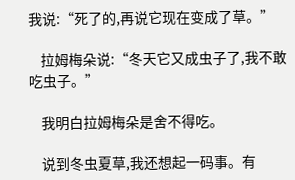我说:“死了的,再说它现在变成了草。”

    拉姆梅朵说:“冬天它又成虫子了,我不敢吃虫子。”

    我明白拉姆梅朵是舍不得吃。

    说到冬虫夏草,我还想起一码事。有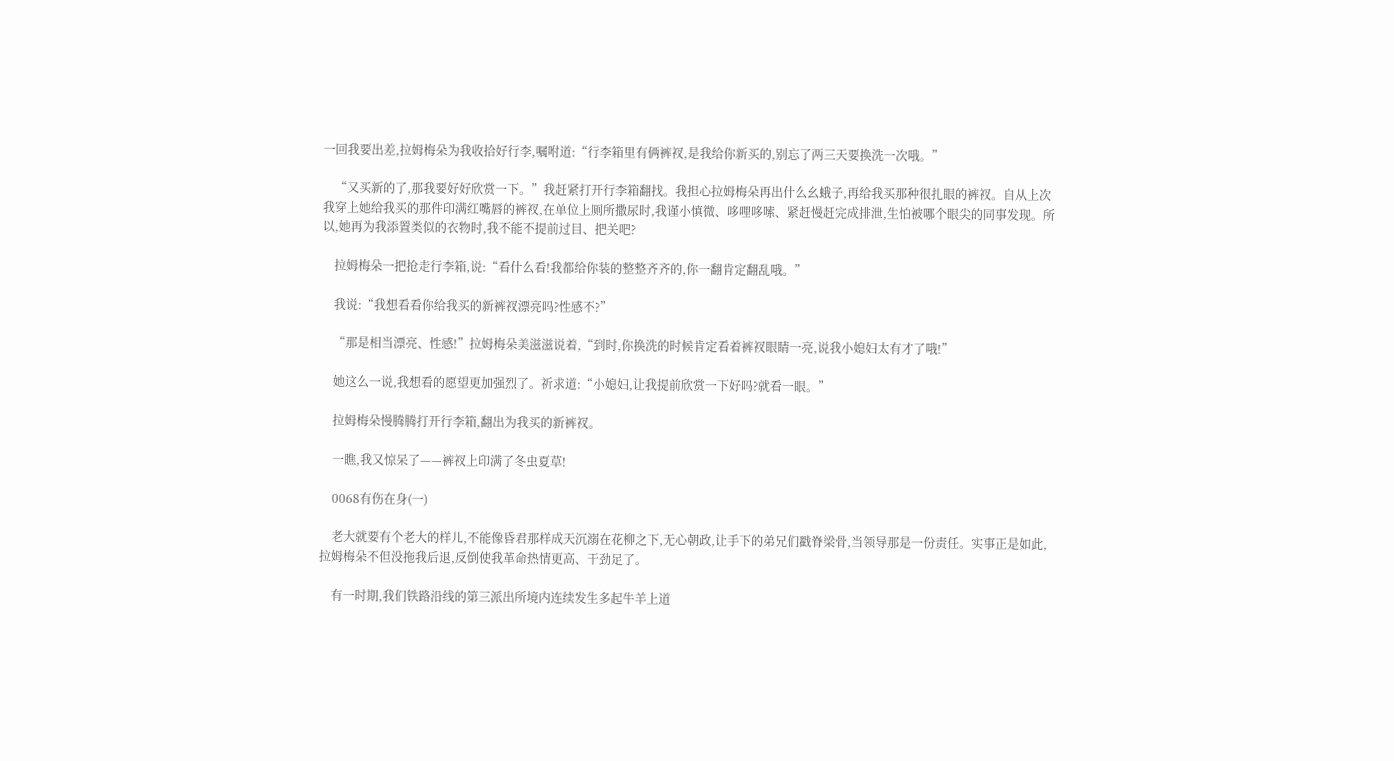一回我要出差,拉姆梅朵为我收拾好行李,嘱咐道:“行李箱里有俩裤衩,是我给你新买的,别忘了两三天要换洗一次哦。”

    “又买新的了,那我要好好欣赏一下。”我赶紧打开行李箱翻找。我担心拉姆梅朵再出什么幺蛾子,再给我买那种很扎眼的裤衩。自从上次我穿上她给我买的那件印满红嘴唇的裤衩,在单位上厕所撒尿时,我谨小慎微、哆哩哆嗦、紧赶慢赶完成排泄,生怕被哪个眼尖的同事发现。所以,她再为我添置类似的衣物时,我不能不提前过目、把关吧?

    拉姆梅朵一把抢走行李箱,说:“看什么看!我都给你装的整整齐齐的,你一翻肯定翻乱哦。”

    我说:“我想看看你给我买的新裤衩漂亮吗?性感不?”

    “那是相当漂亮、性感!”拉姆梅朵美滋滋说着,“到时,你换洗的时候肯定看着裤衩眼睛一亮,说我小媳妇太有才了哦!”

    她这么一说,我想看的愿望更加强烈了。祈求道:“小媳妇,让我提前欣赏一下好吗?就看一眼。”

    拉姆梅朵慢腾腾打开行李箱,翻出为我买的新裤衩。

    一瞧,我又惊呆了——裤衩上印满了冬虫夏草!

    0068有伤在身(一)

    老大就要有个老大的样儿,不能像昏君那样成天沉溺在花柳之下,无心朝政,让手下的弟兄们戳脊梁骨,当领导那是一份责任。实事正是如此,拉姆梅朵不但没拖我后退,反倒使我革命热情更高、干劲足了。

    有一时期,我们铁路沿线的第三派出所境内连续发生多起牛羊上道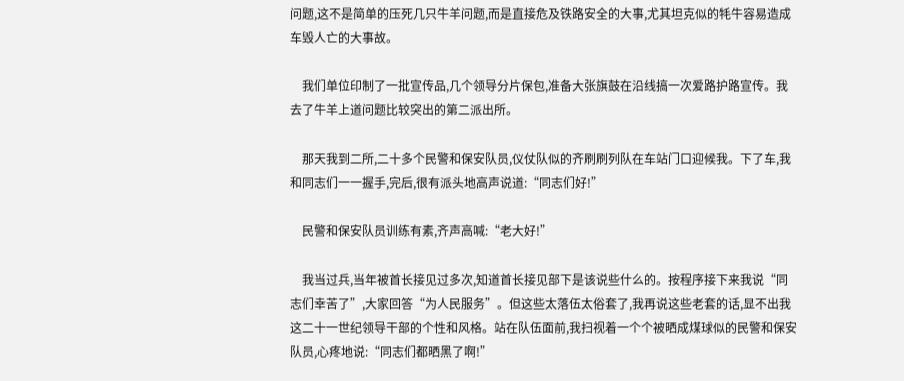问题,这不是简单的压死几只牛羊问题,而是直接危及铁路安全的大事,尤其坦克似的牦牛容易造成车毁人亡的大事故。

    我们单位印制了一批宣传品,几个领导分片保包,准备大张旗鼓在沿线搞一次爱路护路宣传。我去了牛羊上道问题比较突出的第二派出所。

    那天我到二所,二十多个民警和保安队员,仪仗队似的齐刷刷列队在车站门口迎候我。下了车,我和同志们一一握手,完后,很有派头地高声说道:“同志们好!”

    民警和保安队员训练有素,齐声高喊:“老大好!”

    我当过兵,当年被首长接见过多次,知道首长接见部下是该说些什么的。按程序接下来我说“同志们幸苦了”,大家回答“为人民服务”。但这些太落伍太俗套了,我再说这些老套的话,显不出我这二十一世纪领导干部的个性和风格。站在队伍面前,我扫视着一个个被晒成煤球似的民警和保安队员,心疼地说:“同志们都晒黑了啊!”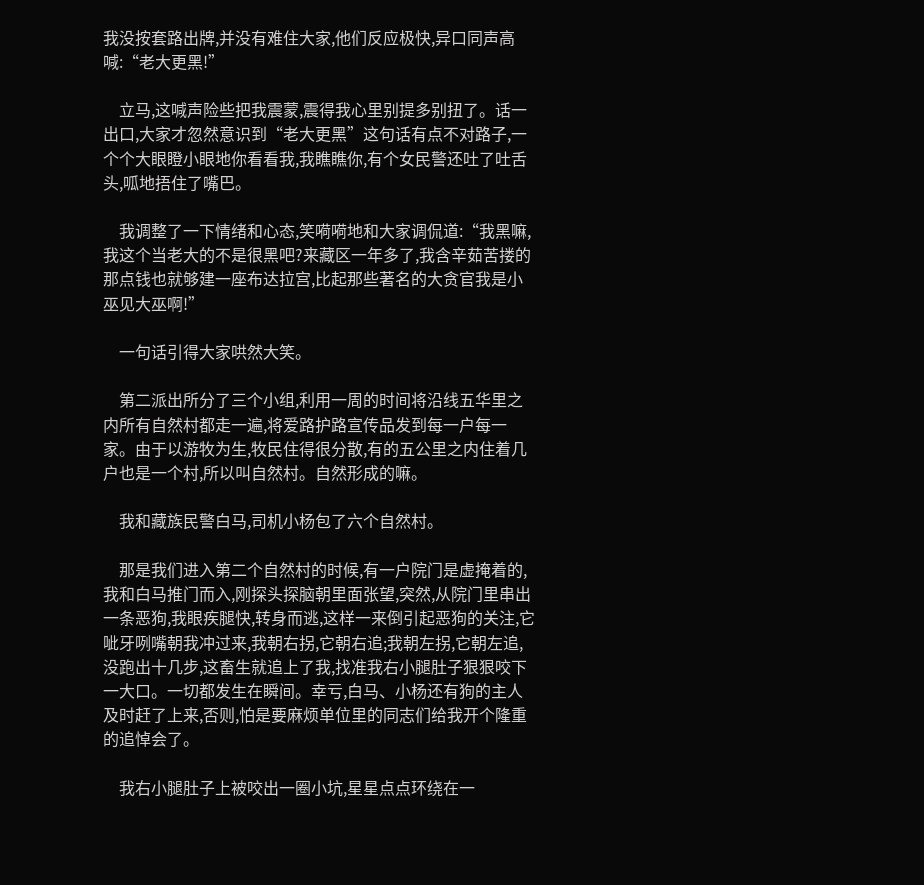我没按套路出牌,并没有难住大家,他们反应极快,异口同声高喊:“老大更黑!”

    立马,这喊声险些把我震蒙,震得我心里别提多别扭了。话一出口,大家才忽然意识到“老大更黑”这句话有点不对路子,一个个大眼瞪小眼地你看看我,我瞧瞧你,有个女民警还吐了吐舌头,呱地捂住了嘴巴。

    我调整了一下情绪和心态,笑嗬嗬地和大家调侃道:“我黑嘛,我这个当老大的不是很黑吧?来藏区一年多了,我含辛茹苦搂的那点钱也就够建一座布达拉宫,比起那些著名的大贪官我是小巫见大巫啊!”

    一句话引得大家哄然大笑。

    第二派出所分了三个小组,利用一周的时间将沿线五华里之内所有自然村都走一遍,将爱路护路宣传品发到每一户每一家。由于以游牧为生,牧民住得很分散,有的五公里之内住着几户也是一个村,所以叫自然村。自然形成的嘛。

    我和藏族民警白马,司机小杨包了六个自然村。

    那是我们进入第二个自然村的时候,有一户院门是虚掩着的,我和白马推门而入,刚探头探脑朝里面张望,突然,从院门里串出一条恶狗,我眼疾腿快,转身而逃,这样一来倒引起恶狗的关注,它呲牙咧嘴朝我冲过来,我朝右拐,它朝右追;我朝左拐,它朝左追,没跑出十几步,这畜生就追上了我,找准我右小腿肚子狠狠咬下一大口。一切都发生在瞬间。幸亏,白马、小杨还有狗的主人及时赶了上来,否则,怕是要麻烦单位里的同志们给我开个隆重的追悼会了。

    我右小腿肚子上被咬出一圈小坑,星星点点环绕在一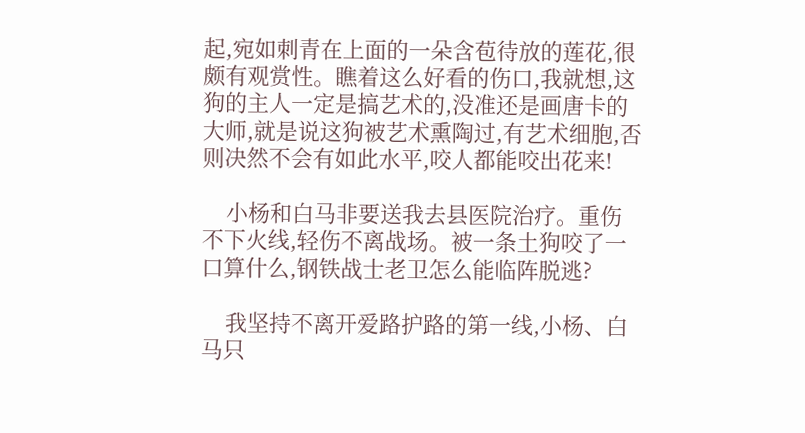起,宛如刺青在上面的一朵含苞待放的莲花,很颇有观赏性。瞧着这么好看的伤口,我就想,这狗的主人一定是搞艺术的,没准还是画唐卡的大师,就是说这狗被艺术熏陶过,有艺术细胞,否则决然不会有如此水平,咬人都能咬出花来!

    小杨和白马非要送我去县医院治疗。重伤不下火线,轻伤不离战场。被一条土狗咬了一口算什么,钢铁战士老卫怎么能临阵脱逃?

    我坚持不离开爱路护路的第一线,小杨、白马只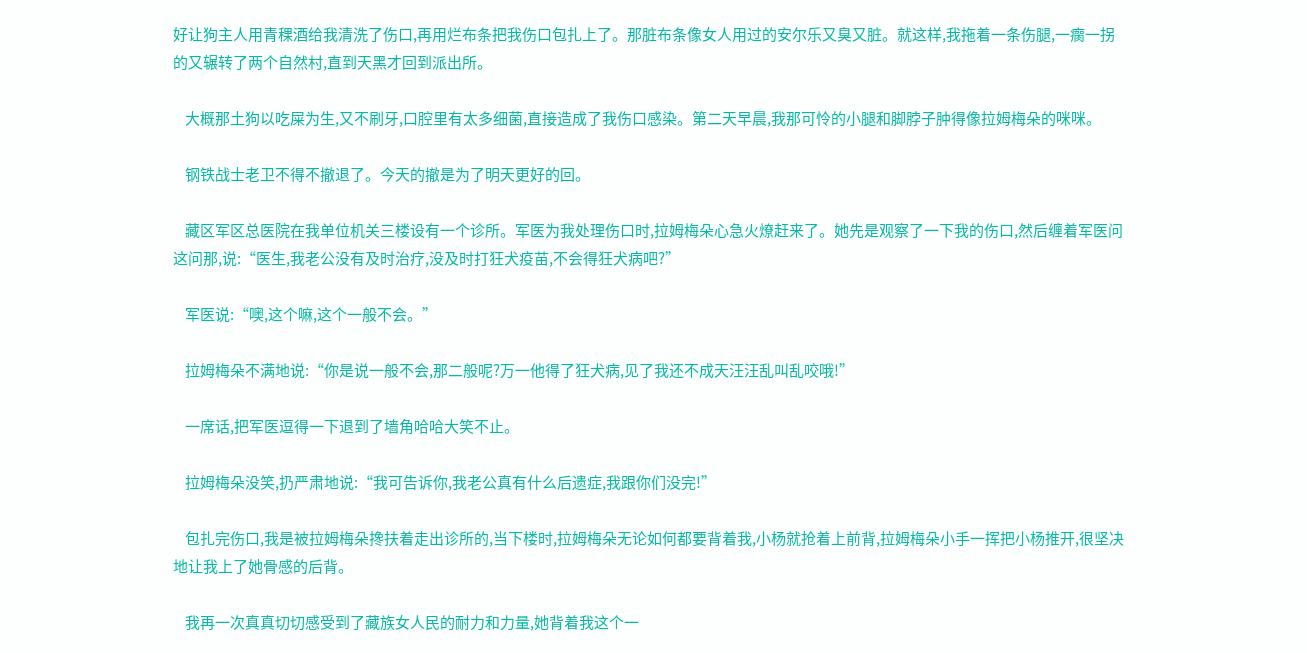好让狗主人用青稞酒给我清洗了伤口,再用烂布条把我伤口包扎上了。那脏布条像女人用过的安尔乐又臭又脏。就这样,我拖着一条伤腿,一瘸一拐的又辗转了两个自然村,直到天黑才回到派出所。

    大概那土狗以吃屎为生,又不刷牙,口腔里有太多细菌,直接造成了我伤口感染。第二天早晨,我那可怜的小腿和脚脖子肿得像拉姆梅朵的咪咪。

    钢铁战士老卫不得不撤退了。今天的撤是为了明天更好的回。

    藏区军区总医院在我单位机关三楼设有一个诊所。军医为我处理伤口时,拉姆梅朵心急火燎赶来了。她先是观察了一下我的伤口,然后缠着军医问这问那,说:“医生,我老公没有及时治疗,没及时打狂犬疫苗,不会得狂犬病吧?”

    军医说:“噢,这个嘛,这个一般不会。”

    拉姆梅朵不满地说:“你是说一般不会,那二般呢?万一他得了狂犬病,见了我还不成天汪汪乱叫乱咬哦!”

    一席话,把军医逗得一下退到了墙角哈哈大笑不止。

    拉姆梅朵没笑,扔严肃地说:“我可告诉你,我老公真有什么后遗症,我跟你们没完!”

    包扎完伤口,我是被拉姆梅朵搀扶着走出诊所的,当下楼时,拉姆梅朵无论如何都要背着我,小杨就抢着上前背,拉姆梅朵小手一挥把小杨推开,很坚决地让我上了她骨感的后背。

    我再一次真真切切感受到了藏族女人民的耐力和力量,她背着我这个一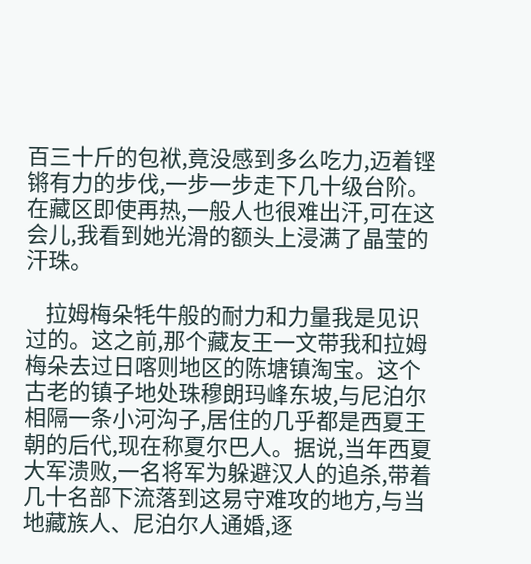百三十斤的包袱,竟没感到多么吃力,迈着铿锵有力的步伐,一步一步走下几十级台阶。在藏区即使再热,一般人也很难出汗,可在这会儿,我看到她光滑的额头上浸满了晶莹的汗珠。

    拉姆梅朵牦牛般的耐力和力量我是见识过的。这之前,那个藏友王一文带我和拉姆梅朵去过日喀则地区的陈塘镇淘宝。这个古老的镇子地处珠穆朗玛峰东坡,与尼泊尔相隔一条小河沟子,居住的几乎都是西夏王朝的后代,现在称夏尔巴人。据说,当年西夏大军溃败,一名将军为躲避汉人的追杀,带着几十名部下流落到这易守难攻的地方,与当地藏族人、尼泊尔人通婚,逐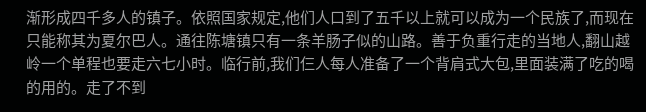渐形成四千多人的镇子。依照国家规定,他们人口到了五千以上就可以成为一个民族了,而现在只能称其为夏尔巴人。通往陈塘镇只有一条羊肠子似的山路。善于负重行走的当地人,翻山越岭一个单程也要走六七小时。临行前,我们仨人每人准备了一个背肩式大包,里面装满了吃的喝的用的。走了不到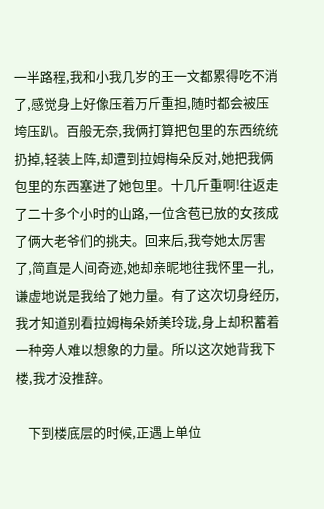一半路程,我和小我几岁的王一文都累得吃不消了,感觉身上好像压着万斤重担,随时都会被压垮压趴。百般无奈,我俩打算把包里的东西统统扔掉,轻装上阵,却遭到拉姆梅朵反对,她把我俩包里的东西塞进了她包里。十几斤重啊!往返走了二十多个小时的山路,一位含苞已放的女孩成了俩大老爷们的挑夫。回来后,我夸她太厉害了,简直是人间奇迹,她却亲昵地往我怀里一扎,谦虚地说是我给了她力量。有了这次切身经历,我才知道别看拉姆梅朵娇美玲珑,身上却积蓄着一种旁人难以想象的力量。所以这次她背我下楼,我才没推辞。

    下到楼底层的时候,正遇上单位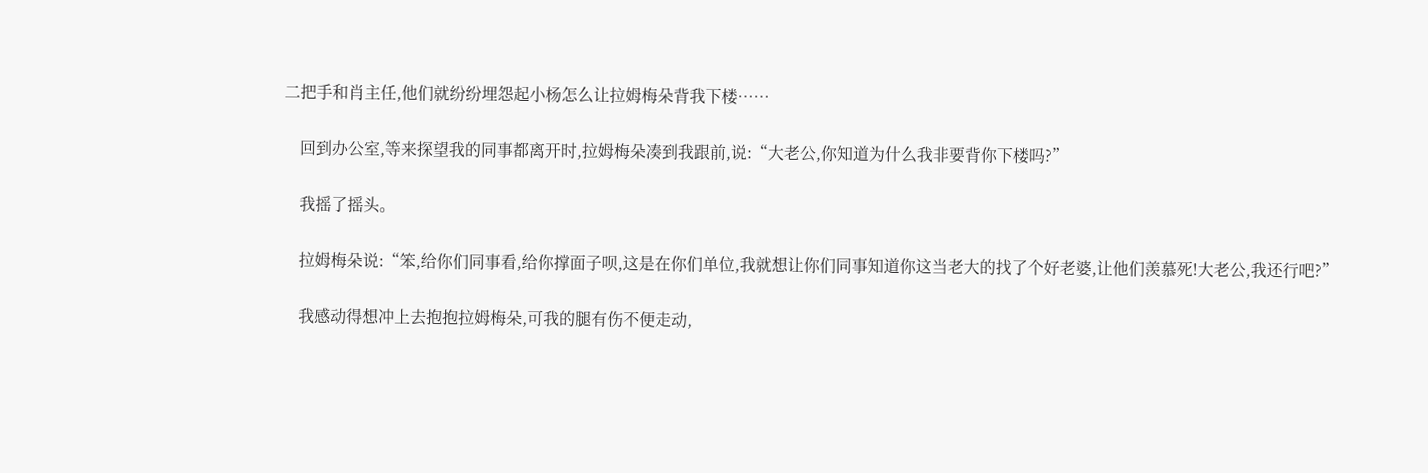二把手和肖主任,他们就纷纷埋怨起小杨怎么让拉姆梅朵背我下楼……

    回到办公室,等来探望我的同事都离开时,拉姆梅朵凑到我跟前,说:“大老公,你知道为什么我非要背你下楼吗?”

    我摇了摇头。

    拉姆梅朵说:“笨,给你们同事看,给你撑面子呗,这是在你们单位,我就想让你们同事知道你这当老大的找了个好老婆,让他们羡慕死!大老公,我还行吧?”

    我感动得想冲上去抱抱拉姆梅朵,可我的腿有伤不便走动,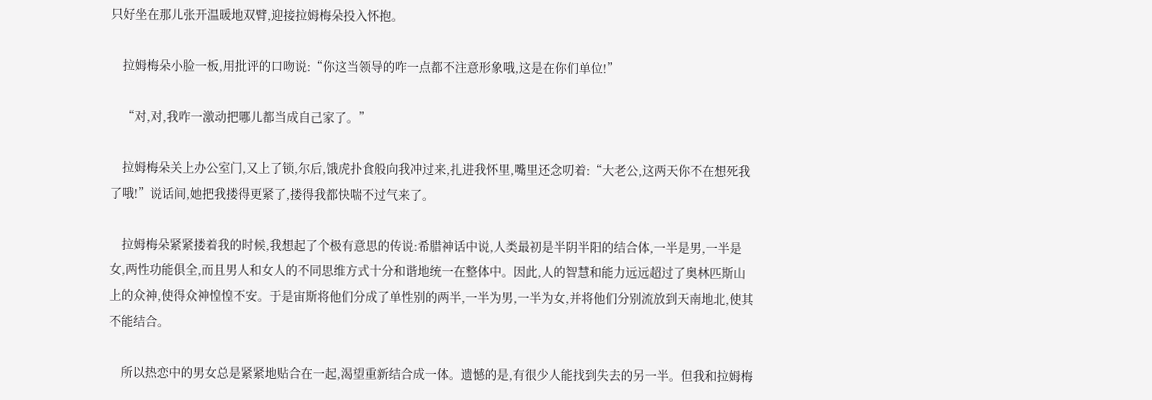只好坐在那儿张开温暖地双臂,迎接拉姆梅朵投入怀抱。

    拉姆梅朵小脸一板,用批评的口吻说:“你这当领导的咋一点都不注意形象哦,这是在你们单位!”

    “对,对,我咋一激动把哪儿都当成自己家了。”

    拉姆梅朵关上办公室门,又上了锁,尔后,饿虎扑食般向我冲过来,扎进我怀里,嘴里还念叨着:“大老公,这两天你不在想死我了哦!”说话间,她把我搂得更紧了,搂得我都快喘不过气来了。

    拉姆梅朵紧紧搂着我的时候,我想起了个极有意思的传说:希腊神话中说,人类最初是半阴半阳的结合体,一半是男,一半是女,两性功能俱全,而且男人和女人的不同思维方式十分和谐地统一在整体中。因此,人的智慧和能力远远超过了奥林匹斯山上的众神,使得众神惶惶不安。于是宙斯将他们分成了单性别的两半,一半为男,一半为女,并将他们分别流放到天南地北,使其不能结合。

    所以热恋中的男女总是紧紧地贴合在一起,渴望重新结合成一体。遗憾的是,有很少人能找到失去的另一半。但我和拉姆梅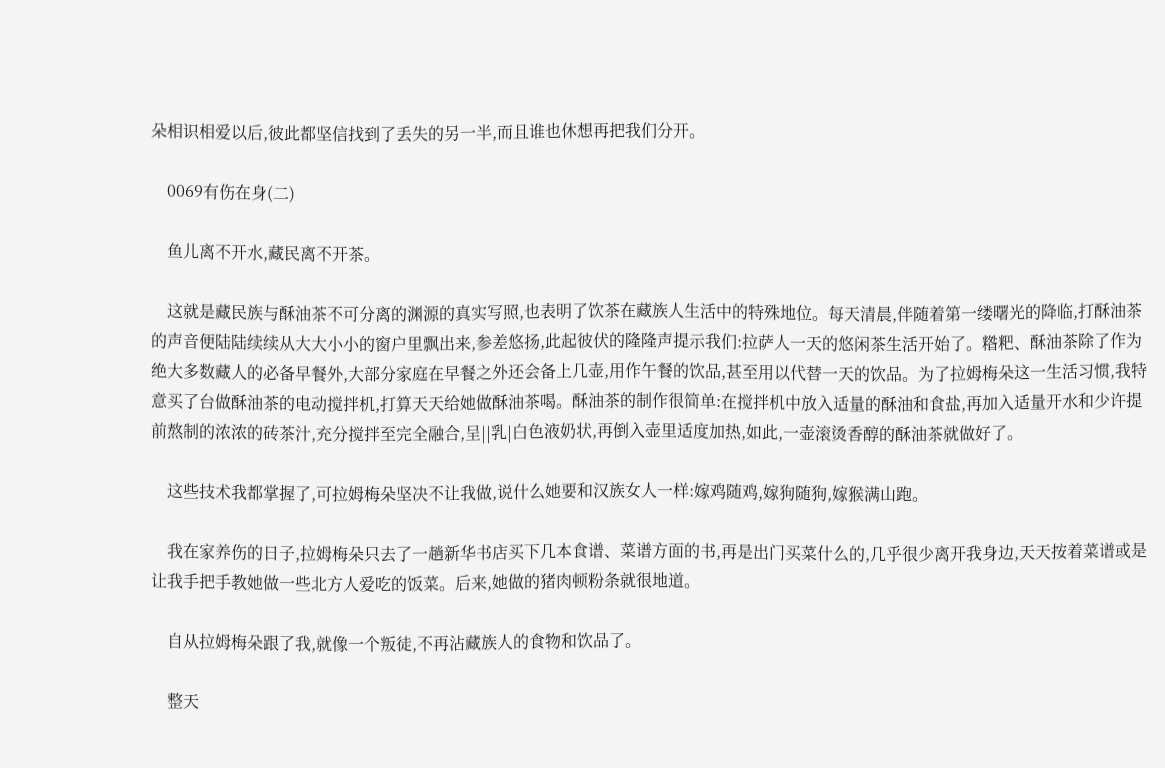朵相识相爱以后,彼此都坚信找到了丢失的另一半,而且谁也休想再把我们分开。

    0069有伤在身(二)

    鱼儿离不开水,藏民离不开茶。

    这就是藏民族与酥油茶不可分离的渊源的真实写照,也表明了饮茶在藏族人生活中的特殊地位。每天清晨,伴随着第一缕曙光的降临,打酥油茶的声音便陆陆续续从大大小小的窗户里飘出来,参差悠扬,此起彼伏的隆隆声提示我们:拉萨人一天的悠闲茶生活开始了。糌粑、酥油茶除了作为绝大多数藏人的必备早餐外,大部分家庭在早餐之外还会备上几壶,用作午餐的饮品,甚至用以代替一天的饮品。为了拉姆梅朵这一生活习惯,我特意买了台做酥油茶的电动搅拌机,打算天天给她做酥油茶喝。酥油茶的制作很简单:在搅拌机中放入适量的酥油和食盐,再加入适量开水和少许提前熬制的浓浓的砖茶汁,充分搅拌至完全融合,呈||乳|白色液奶状,再倒入壶里适度加热,如此,一壶滚烫香醇的酥油茶就做好了。

    这些技术我都掌握了,可拉姆梅朵坚决不让我做,说什么她要和汉族女人一样:嫁鸡随鸡,嫁狗随狗,嫁猴满山跑。

    我在家养伤的日子,拉姆梅朵只去了一趟新华书店买下几本食谱、菜谱方面的书,再是出门买菜什么的,几乎很少离开我身边,天天按着菜谱或是让我手把手教她做一些北方人爱吃的饭菜。后来,她做的猪肉顿粉条就很地道。

    自从拉姆梅朵跟了我,就像一个叛徒,不再沾藏族人的食物和饮品了。

    整天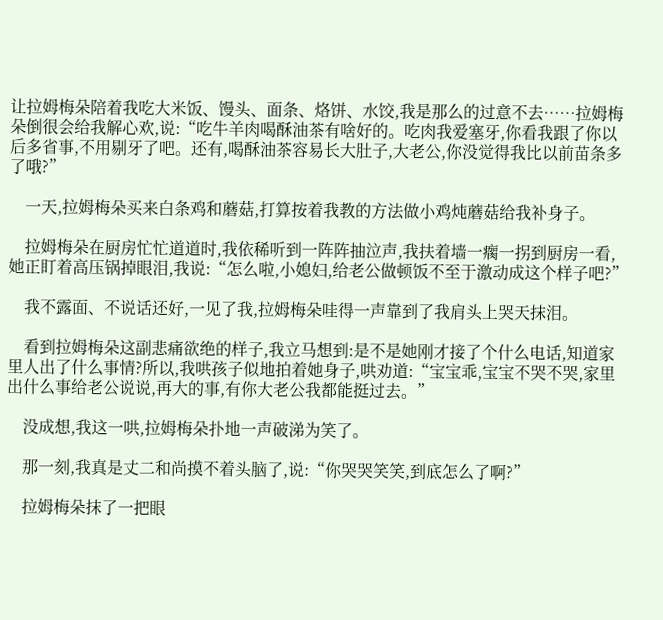让拉姆梅朵陪着我吃大米饭、馒头、面条、烙饼、水饺,我是那么的过意不去……拉姆梅朵倒很会给我解心欢,说:“吃牛羊肉喝酥油茶有啥好的。吃肉我爱塞牙,你看我跟了你以后多省事,不用剔牙了吧。还有,喝酥油茶容易长大肚子,大老公,你没觉得我比以前苗条多了哦?”

    一天,拉姆梅朵买来白条鸡和蘑菇,打算按着我教的方法做小鸡炖蘑菇给我补身子。

    拉姆梅朵在厨房忙忙道道时,我依稀听到一阵阵抽泣声,我扶着墙一瘸一拐到厨房一看,她正盯着高压锅掉眼泪,我说:“怎么啦,小媳妇,给老公做顿饭不至于激动成这个样子吧?”

    我不露面、不说话还好,一见了我,拉姆梅朵哇得一声靠到了我肩头上哭天抹泪。

    看到拉姆梅朵这副悲痛欲绝的样子,我立马想到:是不是她刚才接了个什么电话,知道家里人出了什么事情?所以,我哄孩子似地拍着她身子,哄劝道:“宝宝乖,宝宝不哭不哭,家里出什么事给老公说说,再大的事,有你大老公我都能挺过去。”

    没成想,我这一哄,拉姆梅朵扑地一声破涕为笑了。

    那一刻,我真是丈二和尚摸不着头脑了,说:“你哭哭笑笑,到底怎么了啊?”

    拉姆梅朵抹了一把眼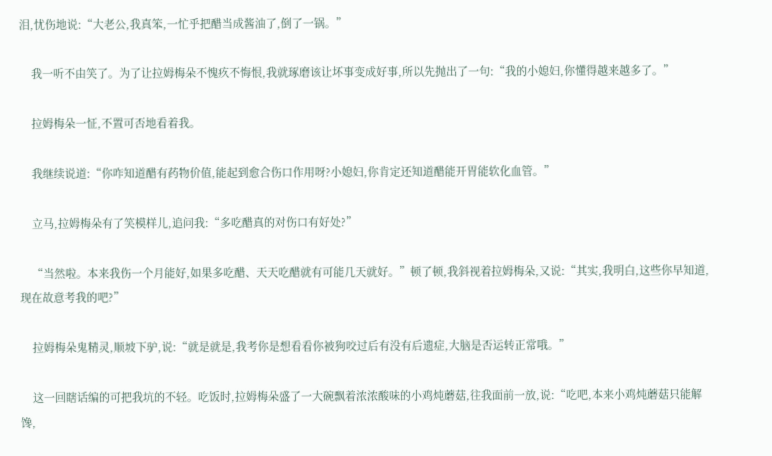泪,忧伤地说:“大老公,我真笨,一忙乎把醋当成酱油了,倒了一锅。”

    我一听不由笑了。为了让拉姆梅朵不愧疚不悔恨,我就琢磨该让坏事变成好事,所以先抛出了一句:“我的小媳妇,你懂得越来越多了。”

    拉姆梅朵一怔,不置可否地看着我。

    我继续说道:“你咋知道醋有药物价值,能起到愈合伤口作用呀?小媳妇,你肯定还知道醋能开胃能软化血管。”

    立马,拉姆梅朵有了笑模样儿,追问我:“多吃醋真的对伤口有好处?”

    “当然啦。本来我伤一个月能好,如果多吃醋、天天吃醋就有可能几天就好。”顿了顿,我斜视着拉姆梅朵,又说:“其实,我明白,这些你早知道,现在故意考我的吧?”

    拉姆梅朵鬼精灵,顺坡下驴,说:“就是就是,我考你是想看看你被狗咬过后有没有后遗症,大脑是否运转正常哦。”

    这一回瞎话编的可把我坑的不轻。吃饭时,拉姆梅朵盛了一大碗飘着浓浓酸味的小鸡炖蘑菇,往我面前一放,说:“吃吧,本来小鸡炖蘑菇只能解馋,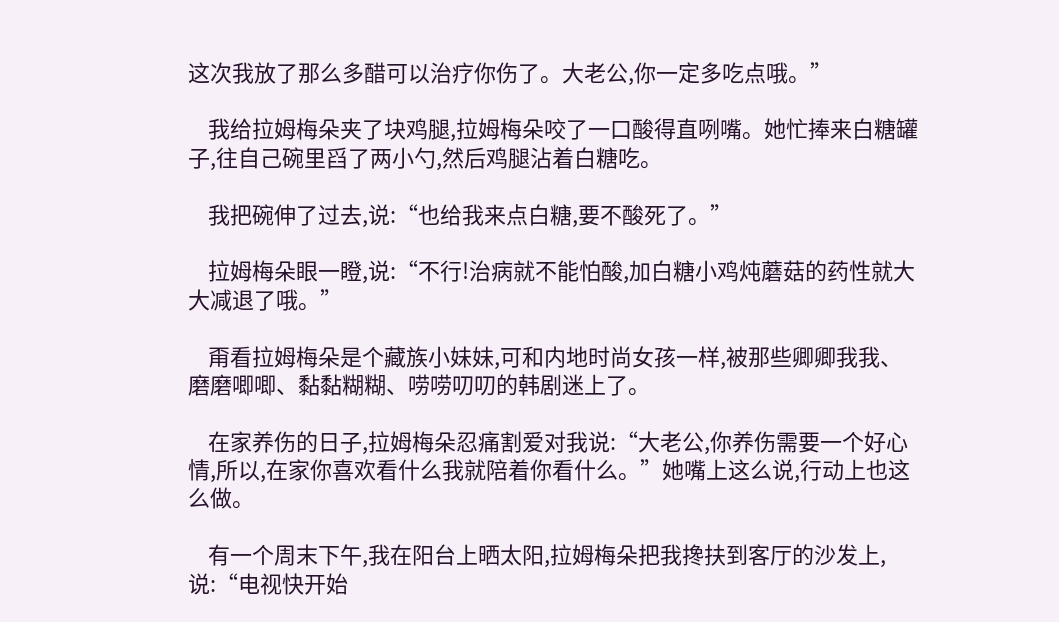这次我放了那么多醋可以治疗你伤了。大老公,你一定多吃点哦。”

    我给拉姆梅朵夹了块鸡腿,拉姆梅朵咬了一口酸得直咧嘴。她忙捧来白糖罐子,往自己碗里舀了两小勺,然后鸡腿沾着白糖吃。

    我把碗伸了过去,说:“也给我来点白糖,要不酸死了。”

    拉姆梅朵眼一瞪,说:“不行!治病就不能怕酸,加白糖小鸡炖蘑菇的药性就大大减退了哦。”

    甭看拉姆梅朵是个藏族小妹妹,可和内地时尚女孩一样,被那些卿卿我我、磨磨唧唧、黏黏糊糊、唠唠叨叨的韩剧迷上了。

    在家养伤的日子,拉姆梅朵忍痛割爱对我说:“大老公,你养伤需要一个好心情,所以,在家你喜欢看什么我就陪着你看什么。”她嘴上这么说,行动上也这么做。

    有一个周末下午,我在阳台上晒太阳,拉姆梅朵把我搀扶到客厅的沙发上,说:“电视快开始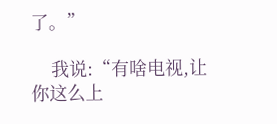了。”

    我说:“有啥电视,让你这么上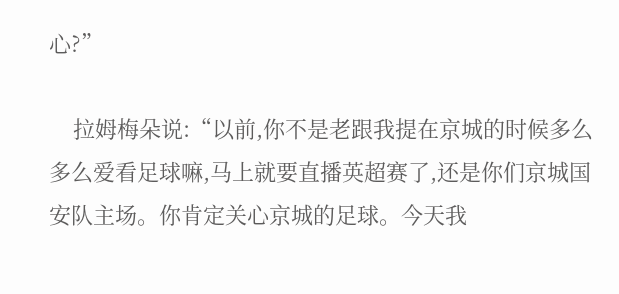心?”

    拉姆梅朵说:“以前,你不是老跟我提在京城的时候多么多么爱看足球嘛,马上就要直播英超赛了,还是你们京城国安队主场。你肯定关心京城的足球。今天我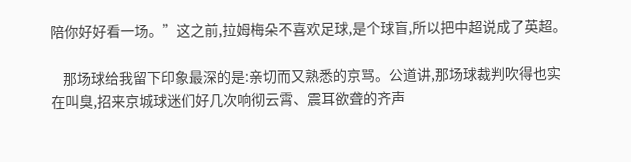陪你好好看一场。”这之前,拉姆梅朵不喜欢足球,是个球盲,所以把中超说成了英超。

    那场球给我留下印象最深的是:亲切而又熟悉的京骂。公道讲,那场球裁判吹得也实在叫臭,招来京城球迷们好几次响彻云霄、震耳欲聋的齐声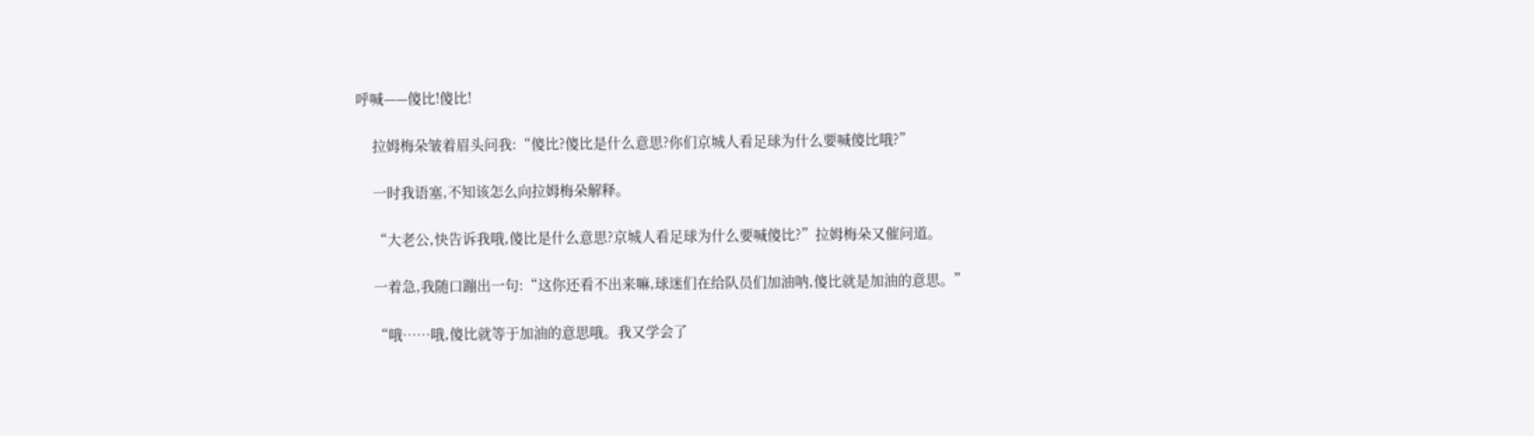呼喊——傻比!傻比!

    拉姆梅朵皱着眉头问我:“傻比?傻比是什么意思?你们京城人看足球为什么要喊傻比哦?”

    一时我语塞,不知该怎么向拉姆梅朵解释。

    “大老公,快告诉我哦,傻比是什么意思?京城人看足球为什么要喊傻比?”拉姆梅朵又催问道。

    一着急,我随口蹦出一句:“这你还看不出来嘛,球迷们在给队员们加油呐,傻比就是加油的意思。”

    “哦……哦,傻比就等于加油的意思哦。我又学会了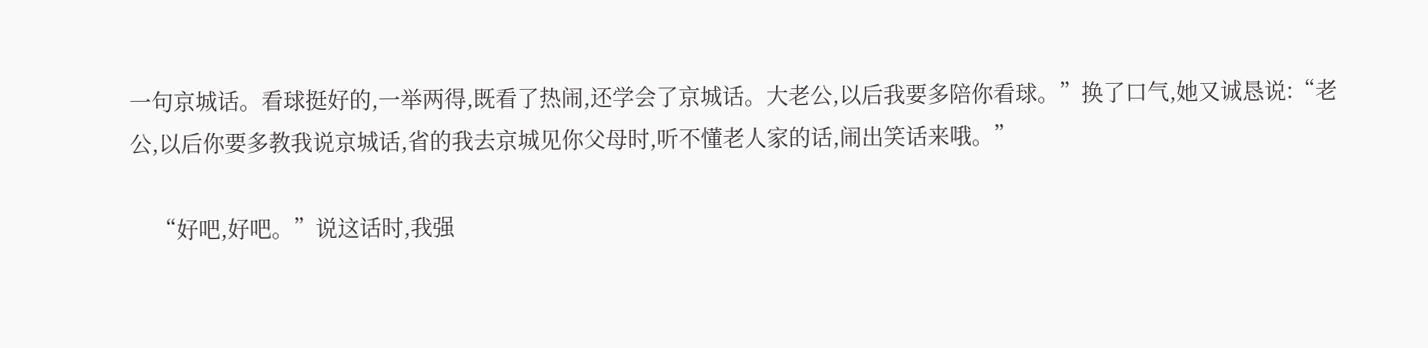一句京城话。看球挺好的,一举两得,既看了热闹,还学会了京城话。大老公,以后我要多陪你看球。”换了口气,她又诚恳说:“老公,以后你要多教我说京城话,省的我去京城见你父母时,听不懂老人家的话,闹出笑话来哦。”

    “好吧,好吧。”说这话时,我强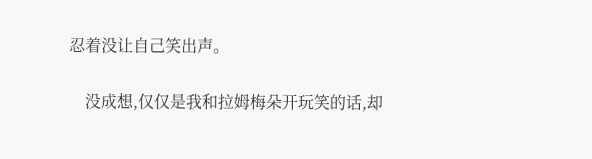忍着没让自己笑出声。

    没成想,仅仅是我和拉姆梅朵开玩笑的话,却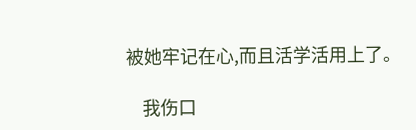被她牢记在心,而且活学活用上了。

    我伤口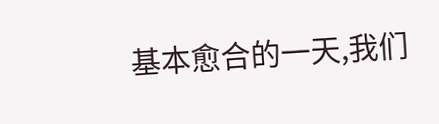基本愈合的一天,我们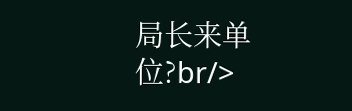局长来单位?br/>